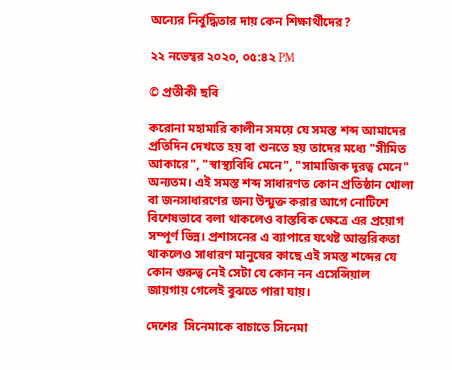অন্যের নির্বুদ্ধিতার দায় কেন শিক্ষার্থীদের?

২২ নভেম্বর ২০২০, ০৫:৪২ PM

© প্রতীকী ছবি

করোনা মহামারি কালীন সময়ে যে সমস্ত শব্দ আমাদের প্রতিদিন দেখতে হয় বা শুনতে হয় তাদের মধ্যে "সীমিত আকারে", "স্বাস্থ্যবিধি মেনে", "সামাজিক দূরত্ব মেনে" অন্যতম। এই সমস্ত শব্দ সাধারণত কোন প্রতিষ্ঠান খোলা বা জনসাধারণের জন্য উন্মুক্ত করার আগে নোটিশে বিশেষভাবে বলা থাকলেও বাস্তবিক ক্ষেত্রে এর প্রয়োগ সম্পূর্ণ ভিন্ন। প্রশাসনের এ ব্যাপারে যথেষ্ট আন্তরিকতা থাকলেও সাধারণ মানুষের কাছে এই সমস্ত শব্দের যে কোন গুরুত্ব নেই সেটা যে কোন নন এসেন্সিয়াল জায়গায় গেলেই বুঝতে পারা যায়।

দেশের  সিনেমাকে বাচাতে সিনেমা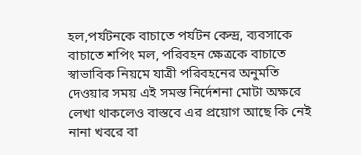হল,পর্যটনকে বাচাতে পর্যটন কেন্দ্র, ব্যবসাকে বাচাতে শপিং মল, পরিবহন ক্ষেত্রকে বাচাতে স্বাভাবিক নিয়মে যাত্রী পরিবহনের অনুমতি দেওয়ার সময় এই সমস্ত নির্দেশনা মোটা অক্ষরে লেখা থাকলেও বাস্তবে এর প্রয়োগ আছে কি নেই নানা খবরে বা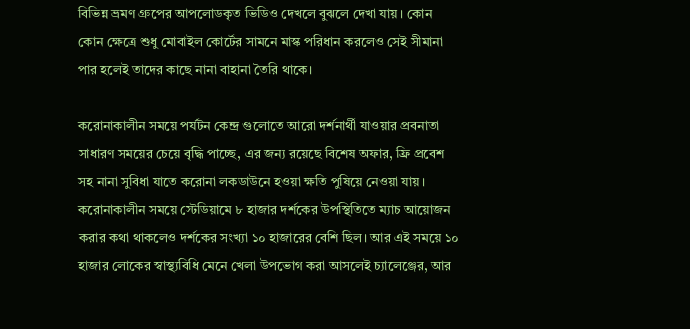বিভিন্ন ভ্রমণ গ্রুপের আপলোডকৃত ভিডিও দেখলে বুঝলে দেখা যায়। কোন কোন ক্ষেত্রে শুধু মোবাইল কোর্টের সামনে মাস্ক পরিধান করলেও সেই সীমানা পার হলেই তাদের কাছে নানা বাহানা তৈরি থাকে।

করোনাকালীন সময়ে পর্যটন কেন্দ্র গুলোতে আরো দর্শনার্থী যাওয়ার প্রবনাতা সাধারণ সময়ের চেয়ে বৃদ্ধি পাচ্ছে, এর জন্য রয়েছে বিশেষ অফার, ফ্রি প্রবেশ সহ নানা সুবিধা যাতে করোনা লকডাউনে হওয়া ক্ষতি পুষিয়ে নেওয়া যায়। করোনাকালীন সময়ে স্টেডিয়ামে ৮ হাজার দর্শকের উপস্থিতিতে ম্যাচ আয়োজন করার কথা থাকলেও দর্শকের সংখ্যা ১০ হাজারের বেশি ছিল। আর এই সময়ে ১০ হাজার লোকের স্বাস্থ্যবিধি মেনে খেলা উপভোগ করা আসলেই চ্যালেঞ্জের, আর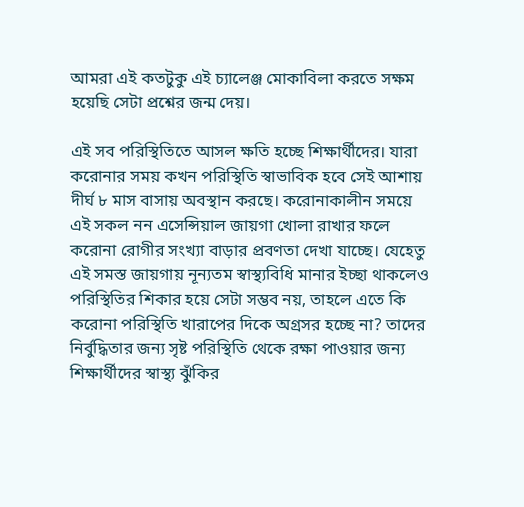আমরা এই কতটুকু এই চ্যালেঞ্জ মোকাবিলা করতে সক্ষম হয়েছি সেটা প্রশ্নের জন্ম দেয়।

এই সব পরিস্থিতিতে আসল ক্ষতি হচ্ছে শিক্ষার্থীদের। যারা করোনার সময় কখন পরিস্থিতি স্বাভাবিক হবে সেই আশায় দীর্ঘ ৮ মাস বাসায় অবস্থান করছে। করোনাকালীন সময়ে এই সকল নন এসেন্সিয়াল জায়গা খোলা রাখার ফলে করোনা রোগীর সংখ্যা বাড়ার প্রবণতা দেখা যাচ্ছে। যেহেতু এই সমস্ত জায়গায় নূন্যতম স্বাস্থ্যবিধি মানার ইচ্ছা থাকলেও পরিস্থিতির শিকার হয়ে সেটা সম্ভব নয়, তাহলে এতে কি করোনা পরিস্থিতি খারাপের দিকে অগ্রসর হচ্ছে না? তাদের নির্বুদ্ধিতার জন্য সৃষ্ট পরিস্থিতি থেকে রক্ষা পাওয়ার জন্য  শিক্ষার্থীদের স্বাস্থ্য ঝুঁকির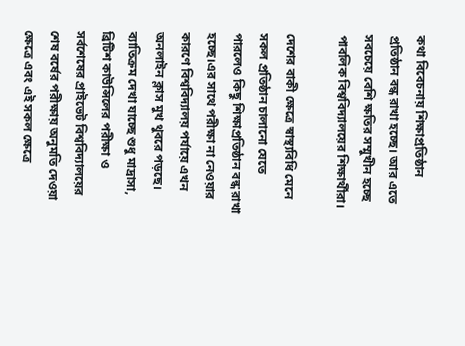কথা বিবেচনায় শিক্ষাপ্রতিষ্ঠান প্রতিষ্ঠান বন্ধ রাখা হচ্ছে। আর এতে সবচেয়ে বেশি ক্ষতির সম্মুখীন হচ্ছে পাবলিক বিশ্ববিদ্যালয়ের শিক্ষার্থীরা।

দেশের বাকী ক্ষেত্রে স্বাস্থ্যবিধি মেনে সকল প্রতিষ্ঠান চালানো যেতে পারলেও কিছু শিক্ষাপ্রতিষ্ঠান বন্ধ রাখা হচ্ছে।এর সাথে পরীক্ষা না নেওয়ার কারণে বিশ্ববিদ্যালয় পর্যায়ে এখন অনলাইন ক্লাস মুখ থুবরে পড়ছে। ব্যাতিক্রম দেখা যাচ্ছে শুধু মাদ্রাসা, ব্রিটিশ কাউন্সিলের পরীক্ষা ও সর্বশেষের প্রাইভেট বিশ্ববিদ্যালয়ের শেষ বর্ষের পরীক্ষায় অনুমতি দেওয়া ক্ষেত্রে এবং এই সকল ক্ষেত্রে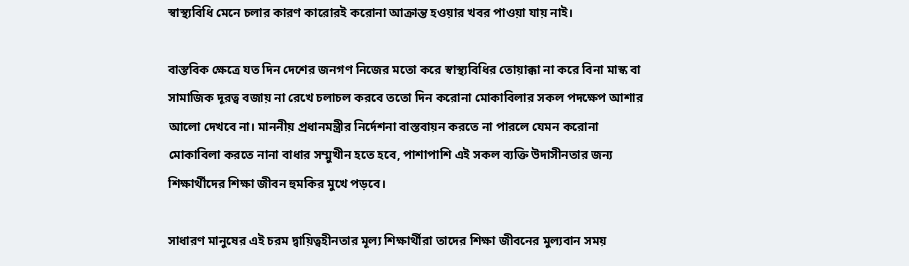স্বাস্থ্যবিধি মেনে চলার কারণ কারোরই করোনা আক্রান্ত হওয়ার খবর পাওয়া যায় নাই।

বাস্তবিক ক্ষেত্রে যত দিন দেশের জনগণ নিজের মতো করে স্বাস্থ্যবিধির তোয়াক্কা না করে বিনা মাস্ক বা সামাজিক দূরত্ব বজায় না রেখে চলাচল করবে ততো দিন করোনা মোকাবিলার সকল পদক্ষেপ আশার আলো দেখবে না। মাননীয় প্রধানমন্ত্রীর নির্দেশনা বাস্তবায়ন করতে না পারলে যেমন করোনা মোকাবিলা করতে নানা বাধার সম্মুখীন হতে হবে, পাশাপাশি এই সকল ব্যক্তি উদাসীনতার জন্য শিক্ষার্থীদের শিক্ষা জীবন হুমকির মুখে পড়বে।

সাধারণ মানুষের এই চরম দ্বায়িত্বহীনতার মূল্য শিক্ষার্থীরা তাদের শিক্ষা জীবনের মুল্যবান সময়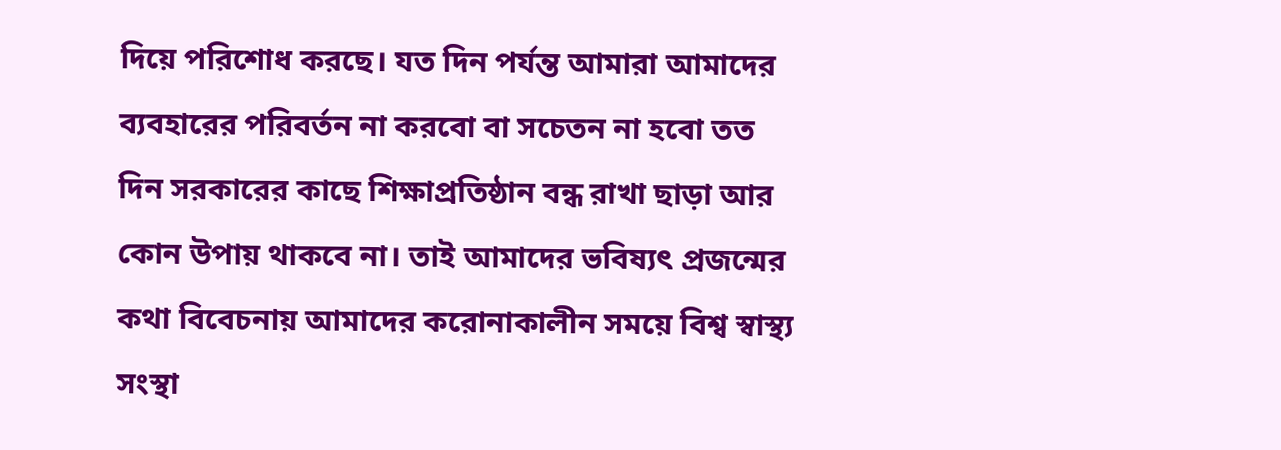দিয়ে পরিশোধ করছে। যত দিন পর্যন্ত আমারা আমাদের ব্যবহারের পরিবর্তন না করবো বা সচেতন না হবো তত দিন সরকারের কাছে শিক্ষাপ্রতিষ্ঠান বন্ধ রাখা ছাড়া আর কোন উপায় থাকবে না। তাই আমাদের ভবিষ্যৎ প্রজন্মের কথা বিবেচনায় আমাদের করোনাকালীন সময়ে বিশ্ব স্বাস্থ্য সংস্থা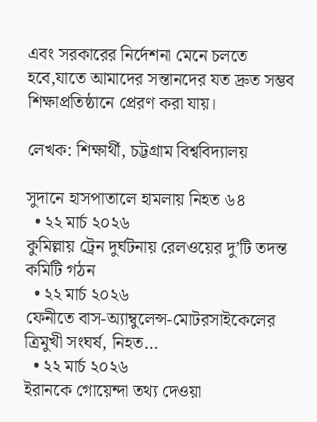এবং সরকারের নির্দেশনা মেনে চলতে হবে,যাতে আমাদের সন্তানদের যত দ্রুত সম্ভব শিক্ষাপ্রতিষ্ঠানে প্রেরণ করা যায়।

লেখক: শিক্ষার্থী, চট্টগ্রাম বিশ্ববিদ্যালয়

সুদানে হাসপাতালে হামলায় নিহত ৬৪
  • ২২ মার্চ ২০২৬
কুমিল্লায় ট্রেন দুর্ঘটনায় রেলওয়ের দু’টি তদন্ত কমিটি গঠন
  • ২২ মার্চ ২০২৬
ফেনীতে বাস-অ্যাম্বুলেন্স-মোটরসাইকেলের ত্রিমুখী সংঘর্ষ, নিহত…
  • ২২ মার্চ ২০২৬
ইরানকে গোয়েন্দা তথ্য দেওয়া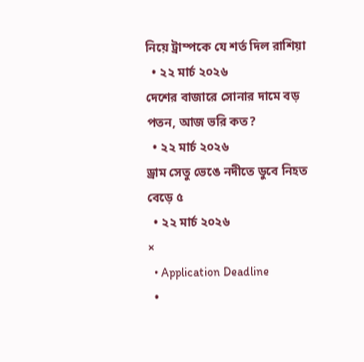নিয়ে ট্রাম্পকে যে শর্ত দিল রাশিয়া
  • ২২ মার্চ ২০২৬
দেশের বাজারে সোনার দামে বড় পতন, আজ ভরি কত?
  • ২২ মার্চ ২০২৬
ড্রাম সেতু ভেঙে নদীতে ডুবে নিহত বেড়ে ৫
  • ২২ মার্চ ২০২৬
×
  • Application Deadline
  •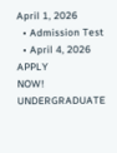April 1, 2026
  • Admission Test
  • April 4, 2026
APPLY
NOW!
UNDERGRADUATE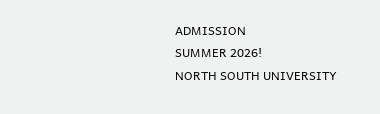ADMISSION
SUMMER 2026!
NORTH SOUTH UNIVERSITY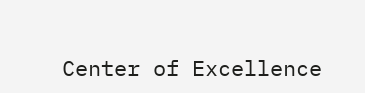Center of Excellence